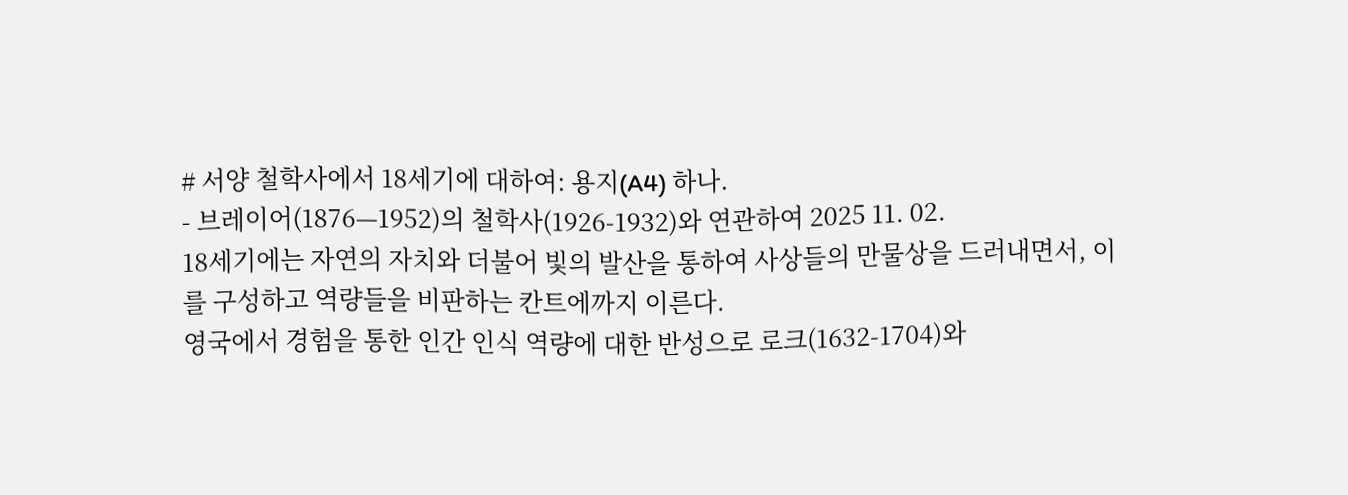# 서양 철학사에서 18세기에 대하여: 용지(A4) 하나.
- 브레이어(1876—1952)의 철학사(1926-1932)와 연관하여 2025 11. 02.
18세기에는 자연의 자치와 더불어 빛의 발산을 통하여 사상들의 만물상을 드러내면서, 이를 구성하고 역량들을 비판하는 칸트에까지 이른다.
영국에서 경험을 통한 인간 인식 역량에 대한 반성으로 로크(1632-1704)와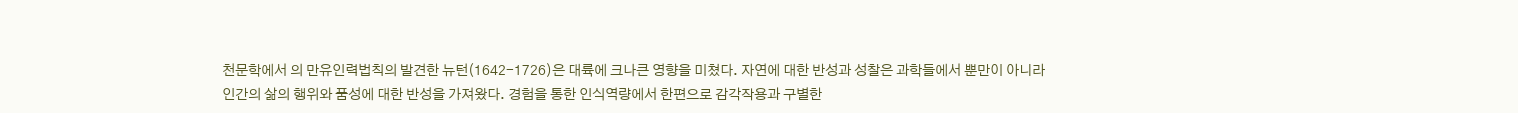천문학에서 의 만유인력법칙의 발견한 뉴턴(1642-1726)은 대륙에 크나큰 영향을 미쳤다. 자연에 대한 반성과 성찰은 과학들에서 뿐만이 아니라 인간의 삶의 행위와 품성에 대한 반성을 가져왔다. 경험을 통한 인식역량에서 한편으로 감각작용과 구별한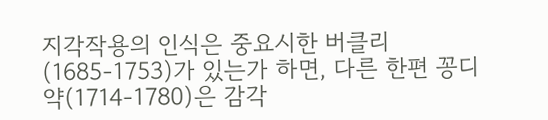지각작용의 인식은 중요시한 버클리(1685-1753)가 있는가 하면, 다른 한편 꽁디약(1714-1780)은 감각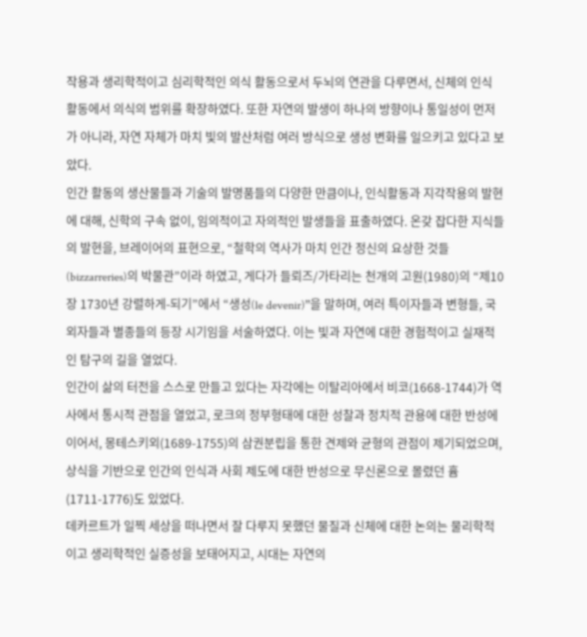작용과 생리학적이고 심리학적인 의식 활동으로서 두뇌의 연관을 다루면서, 신체의 인식 활동에서 의식의 범위를 확장하였다. 또한 자연의 발생이 하나의 방향이나 통일성이 먼저가 아니라, 자연 자체가 마치 빛의 발산처럼 여러 방식으로 생성 변화를 일으키고 있다고 보았다.
인간 활동의 생산물들과 기술의 발명품들의 다양한 만큼이나, 인식활동과 지각작용의 발현에 대해, 신학의 구속 없이, 임의적이고 자의적인 발생들을 표출하였다. 온갖 잡다한 지식들의 발현을, 브레이어의 표현으로, “철학의 역사가 마치 인간 정신의 요상한 것들(bizzarreries)의 박물관”이라 하였고, 게다가 들뢰즈/가타리는 천개의 고원(1980)의 “제10장 1730년 강렬하게-되기”에서 “생성(le devenir)”을 말하며, 여러 특이자들과 변형들, 국외자들과 별종들의 등장 시기임을 서술하였다. 이는 빛과 자연에 대한 경험적이고 실재적인 탐구의 길을 열었다.
인간이 삶의 터전을 스스로 만들고 있다는 자각에는 이탈리아에서 비코(1668-1744)가 역사에서 통시적 관점을 열었고, 로크의 정부형태에 대한 성찰과 정치적 관용에 대한 반성에 이어서, 몽테스키외(1689-1755)의 삼권분립을 통한 견제와 균형의 관점이 제기되었으며, 상식을 기반으로 인간의 인식과 사회 제도에 대한 반성으로 무신론으로 몰렸던 흄(1711-1776)도 있었다.
데카르트가 일찍 세상을 떠나면서 잘 다루지 못했던 물질과 신체에 대한 논의는 물리학적이고 생리학적인 실증성을 보태어지고, 시대는 자연의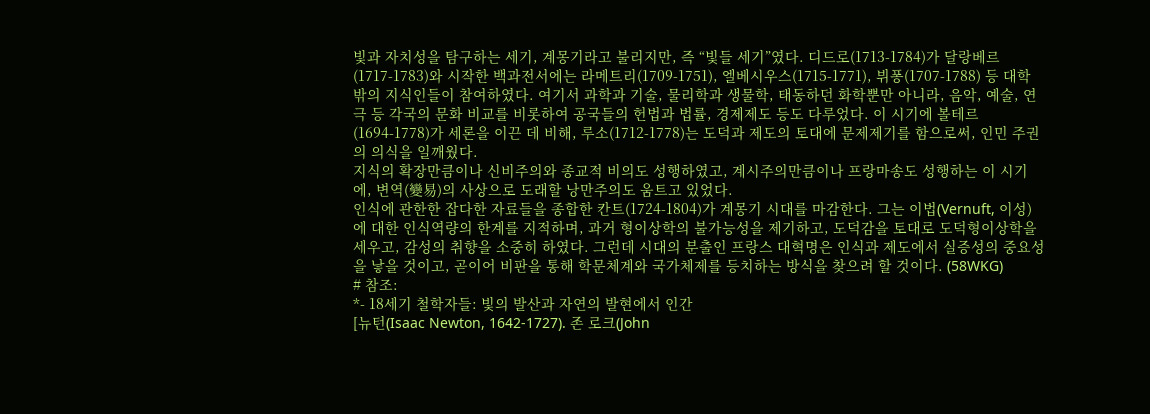빛과 자치성을 탐구하는 세기, 계몽기라고 불리지만, 즉 “빛들 세기”였다. 디드로(1713-1784)가 달랑베르(1717-1783)와 시작한 백과전서에는 라메트리(1709-1751), 엘베시우스(1715-1771), 뷔퐁(1707-1788) 등 대학 밖의 지식인들이 참여하였다. 여기서 과학과 기술, 물리학과 생물학, 태동하던 화학뿐만 아니라, 음악, 예술, 연극 등 각국의 문화 비교를 비롯하여 공국들의 헌법과 법률, 경제제도 등도 다루었다. 이 시기에 볼테르(1694-1778)가 세론을 이끈 데 비해, 루소(1712-1778)는 도덕과 제도의 토대에 문제제기를 함으로써, 인민 주권의 의식을 일깨웠다.
지식의 확장만큼이나 신비주의와 종교적 비의도 성행하였고, 계시주의만큼이나 프랑마송도 성행하는 이 시기에, 변역(變易)의 사상으로 도래할 낭만주의도 움트고 있었다.
인식에 관한한 잡다한 자료들을 종합한 칸트(1724-1804)가 계몽기 시대를 마감한다. 그는 이법(Vernuft, 이성)에 대한 인식역량의 한계를 지적하며, 과거 형이상학의 불가능성을 제기하고, 도덕감을 토대로 도덕형이상학을 세우고, 감성의 취향을 소중히 하였다. 그런데 시대의 분출인 프랑스 대혁명은 인식과 제도에서 실증성의 중요성을 낳을 것이고, 곧이어 비판을 통해 학문체계와 국가체제를 등치하는 방식을 찾으려 할 것이다. (58WKG)
# 참조:
*- 18세기 철학자들: 빛의 발산과 자연의 발현에서 인간
[뉴턴(Isaac Newton, 1642-1727). 존 로크(John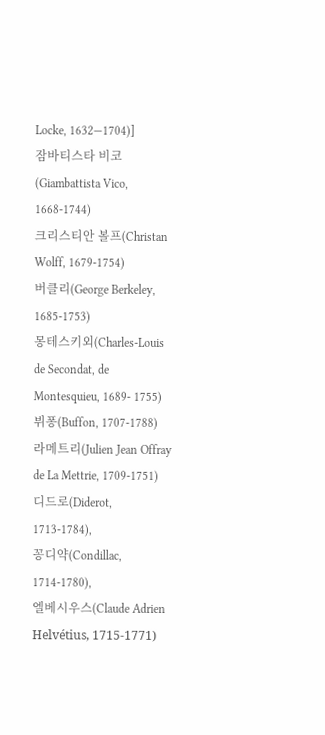Locke, 1632—1704)]
잠바티스타 비코(Giambattista Vico, 1668-1744)
크리스티안 볼프(Christan Wolff, 1679-1754)
버클리(George Berkeley, 1685-1753)
몽테스키외(Charles-Louis de Secondat, de Montesquieu, 1689- 1755)
뷔퐁(Buffon, 1707-1788)
라메트리(Julien Jean Offray de La Mettrie, 1709-1751)
디드로(Diderot, 1713-1784),
꽁디약(Condillac, 1714-1780),
엘베시우스(Claude Adrien Helvétius, 1715-1771)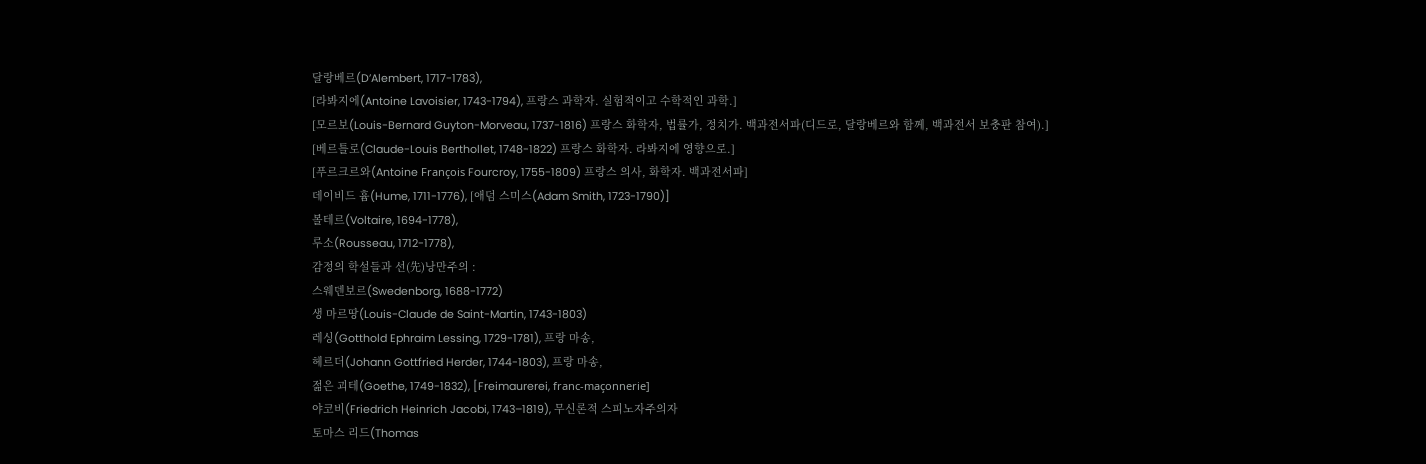달랑베르(D’Alembert, 1717-1783),
[라봐지에(Antoine Lavoisier, 1743-1794), 프랑스 과학자. 실험적이고 수학적인 과학.]
[모르보(Louis-Bernard Guyton-Morveau, 1737-1816) 프랑스 화학자, 법률가, 정치가. 백과전서파(디드로, 달랑베르와 함께, 백과전서 보충판 참여).]
[베르틀로(Claude-Louis Berthollet, 1748-1822) 프랑스 화학자. 라봐지에 영향으로.]
[푸르크르와(Antoine François Fourcroy, 1755-1809) 프랑스 의사, 화학자. 백과전서파]
데이비드 흄(Hume, 1711-1776), [애덤 스미스(Adam Smith, 1723-1790)]
볼테르(Voltaire, 1694-1778),
루소(Rousseau, 1712-1778),
감정의 학설들과 선(先)낭만주의 :
스웨덴보르(Swedenborg, 1688-1772)
생 마르땅(Louis-Claude de Saint-Martin, 1743-1803)
레싱(Gotthold Ephraim Lessing, 1729-1781), 프랑 마송,
헤르더(Johann Gottfried Herder, 1744-1803), 프랑 마송,
젊은 괴테(Goethe, 1749-1832), [Freimaurerei, franc-maçonnerie]
야코비(Friedrich Heinrich Jacobi, 1743–1819), 무신론적 스피노자주의자
토마스 리드(Thomas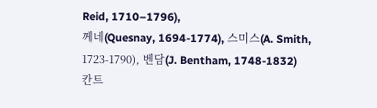Reid, 1710–1796),
께네(Quesnay, 1694-1774), 스미스(A. Smith, 1723-1790), 벤담(J. Bentham, 1748-1832)
칸트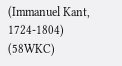(Immanuel Kant, 1724-1804)
(58WKC)